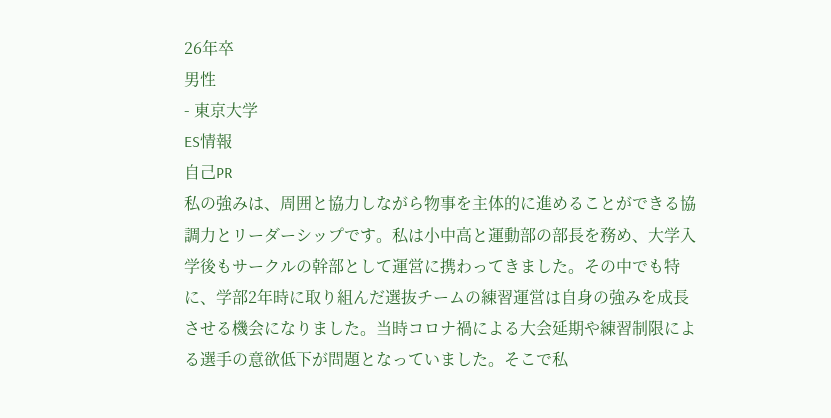26年卒
男性
- 東京大学
ES情報
自己PR
私の強みは、周囲と協力しながら物事を主体的に進めることができる協調力とリーダーシップです。私は小中高と運動部の部長を務め、大学入学後もサークルの幹部として運営に携わってきました。その中でも特に、学部2年時に取り組んだ選抜チームの練習運営は自身の強みを成長させる機会になりました。当時コロナ禍による大会延期や練習制限による選手の意欲低下が問題となっていました。そこで私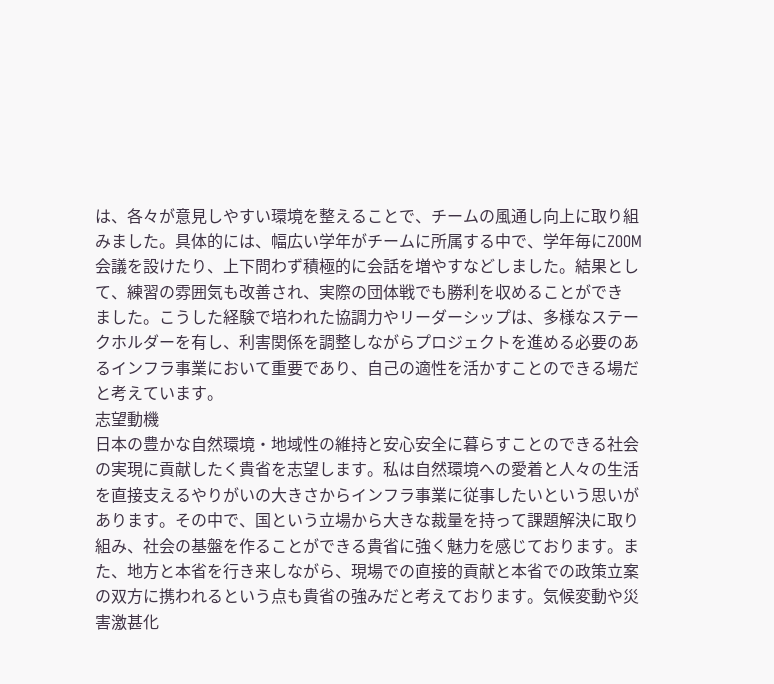は、各々が意見しやすい環境を整えることで、チームの風通し向上に取り組みました。具体的には、幅広い学年がチームに所属する中で、学年毎にZOOM会議を設けたり、上下問わず積極的に会話を増やすなどしました。結果として、練習の雰囲気も改善され、実際の団体戦でも勝利を収めることができ
ました。こうした経験で培われた協調力やリーダーシップは、多様なステークホルダーを有し、利害関係を調整しながらプロジェクトを進める必要のあるインフラ事業において重要であり、自己の適性を活かすことのできる場だと考えています。
志望動機
日本の豊かな自然環境・地域性の維持と安心安全に暮らすことのできる社会の実現に貢献したく貴省を志望します。私は自然環境への愛着と人々の生活を直接支えるやりがいの大きさからインフラ事業に従事したいという思いがあります。その中で、国という立場から大きな裁量を持って課題解決に取り組み、社会の基盤を作ることができる貴省に強く魅力を感じております。また、地方と本省を行き来しながら、現場での直接的貢献と本省での政策立案の双方に携われるという点も貴省の強みだと考えております。気候変動や災害激甚化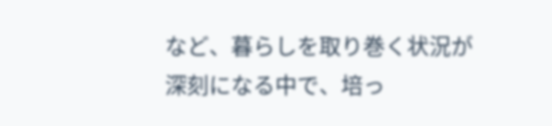など、暮らしを取り巻く状況が深刻になる中で、培っ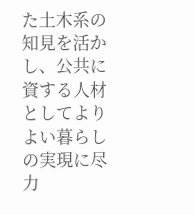た土木系の知見を活かし、公共に資する人材としてよりよい暮らしの実現に尽力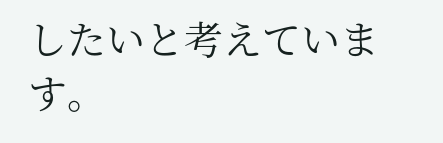したいと考えています。